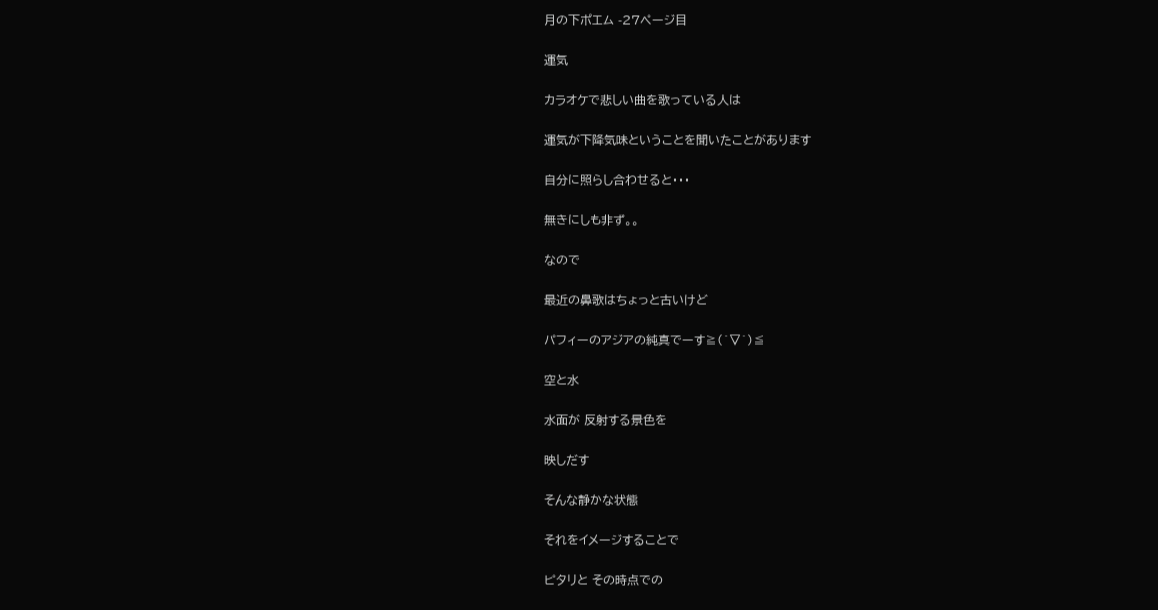月の下ポエム -27ページ目

運気

カラオケで悲しい曲を歌っている人は

運気が下降気味ということを聞いたことがあります

自分に照らし合わせると・・・

無きにしも非ず。。

なので

最近の鼻歌はちょっと古いけど

パフィーのアジアの純真でーす≧(´▽`)≦

空と水

水面が 反射する景色を

映しだす

そんな静かな状態

それをイメージすることで

ピタリと その時点での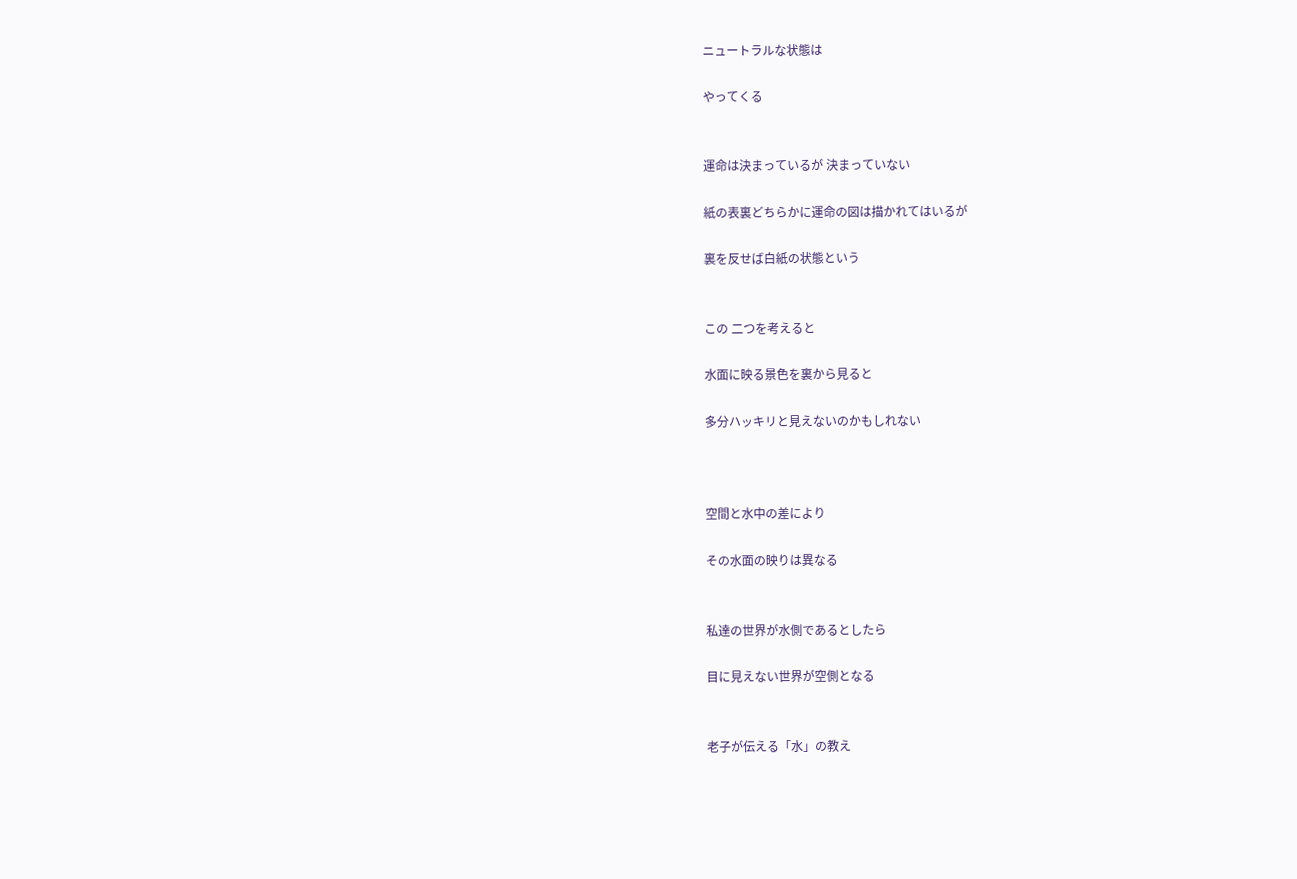ニュートラルな状態は

やってくる


運命は決まっているが 決まっていない

紙の表裏どちらかに運命の図は描かれてはいるが

裏を反せば白紙の状態という


この 二つを考えると

水面に映る景色を裏から見ると

多分ハッキリと見えないのかもしれない



空間と水中の差により

その水面の映りは異なる


私達の世界が水側であるとしたら

目に見えない世界が空側となる


老子が伝える「水」の教え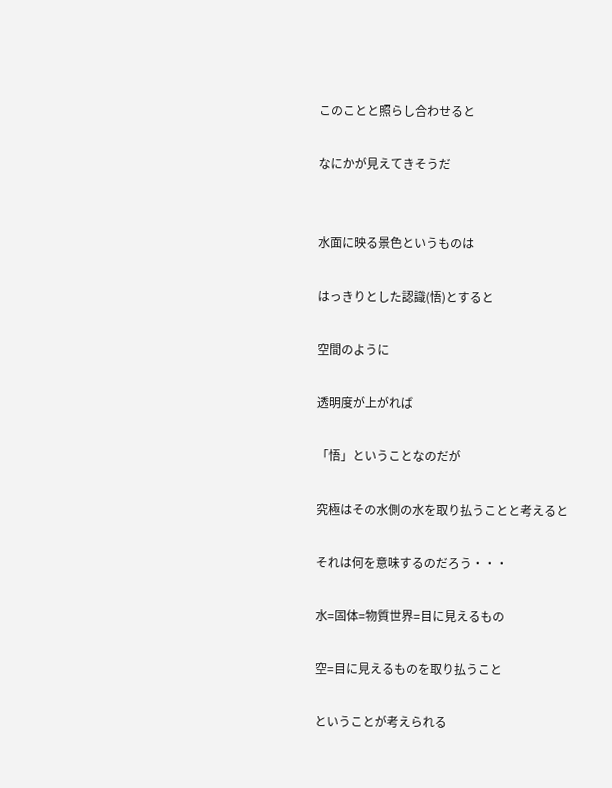このことと照らし合わせると

なにかが見えてきそうだ


水面に映る景色というものは

はっきりとした認識(悟)とすると

空間のように

透明度が上がれば

「悟」ということなのだが

究極はその水側の水を取り払うことと考えると

それは何を意味するのだろう・・・

水=固体=物質世界=目に見えるもの

空=目に見えるものを取り払うこと

ということが考えられる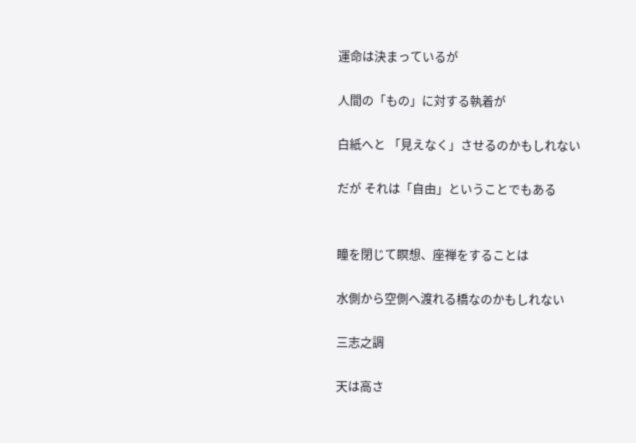運命は決まっているが

人間の「もの」に対する執着が

白紙へと 「見えなく」させるのかもしれない

だが それは「自由」ということでもある


瞳を閉じて瞑想、座禅をすることは

水側から空側へ渡れる橋なのかもしれない

三志之調

天は高さ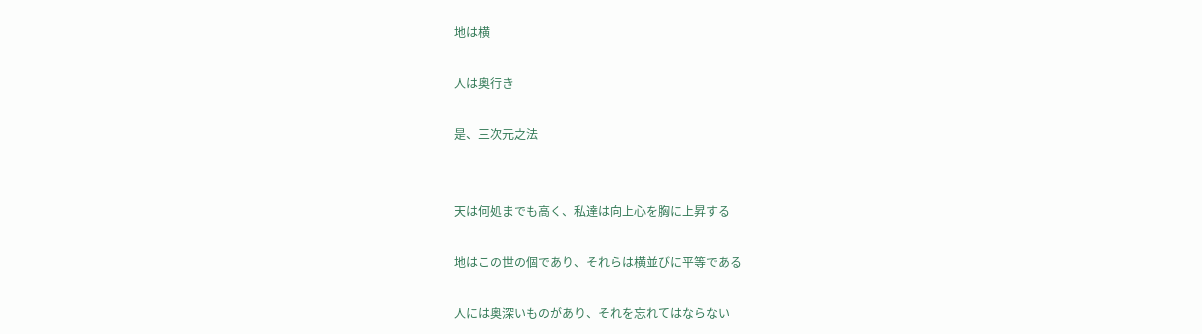地は横

人は奥行き

是、三次元之法


天は何処までも高く、私達は向上心を胸に上昇する

地はこの世の個であり、それらは横並びに平等である

人には奥深いものがあり、それを忘れてはならない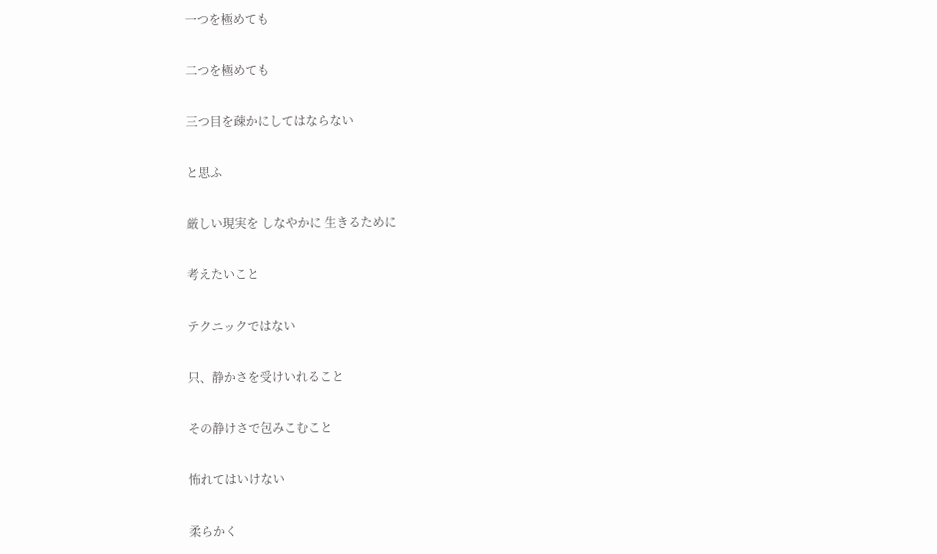一つを極めても

二つを極めても

三つ目を疎かにしてはならない

と思ふ

厳しい現実を しなやかに 生きるために

考えたいこと

テクニックではない

只、静かさを受けいれること

その静けさで包みこむこと

怖れてはいけない

柔らかく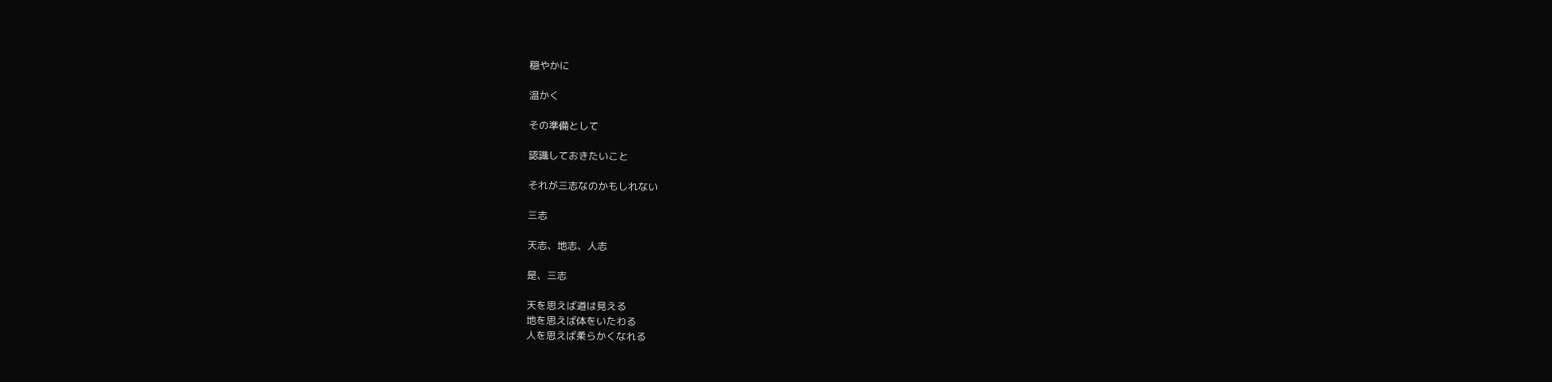穏やかに

温かく

その準備として

認識しておきたいこと

それが三志なのかもしれない

三志

天志、地志、人志

是、三志

天を思えば道は見える
地を思えば体をいたわる
人を思えば柔らかくなれる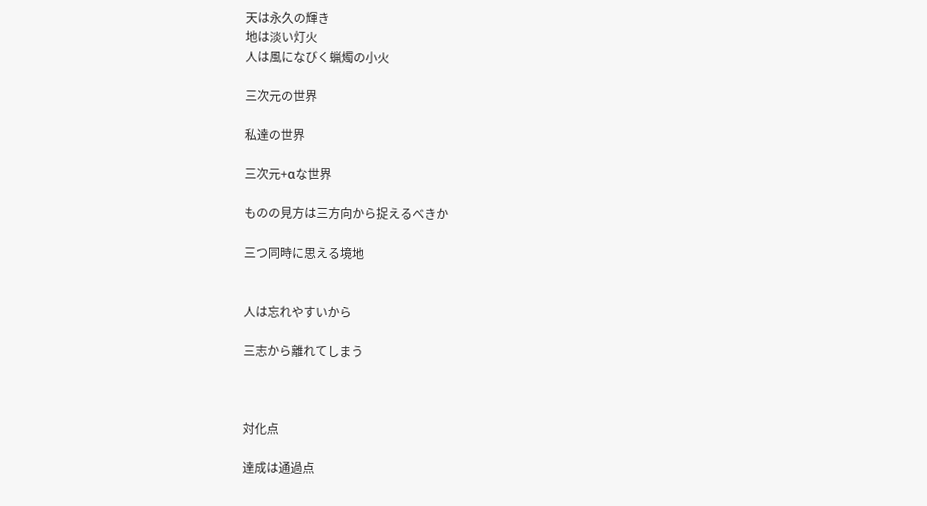天は永久の輝き
地は淡い灯火
人は風になびく蝋燭の小火

三次元の世界

私達の世界

三次元+αな世界

ものの見方は三方向から捉えるべきか

三つ同時に思える境地


人は忘れやすいから

三志から離れてしまう



対化点

達成は通過点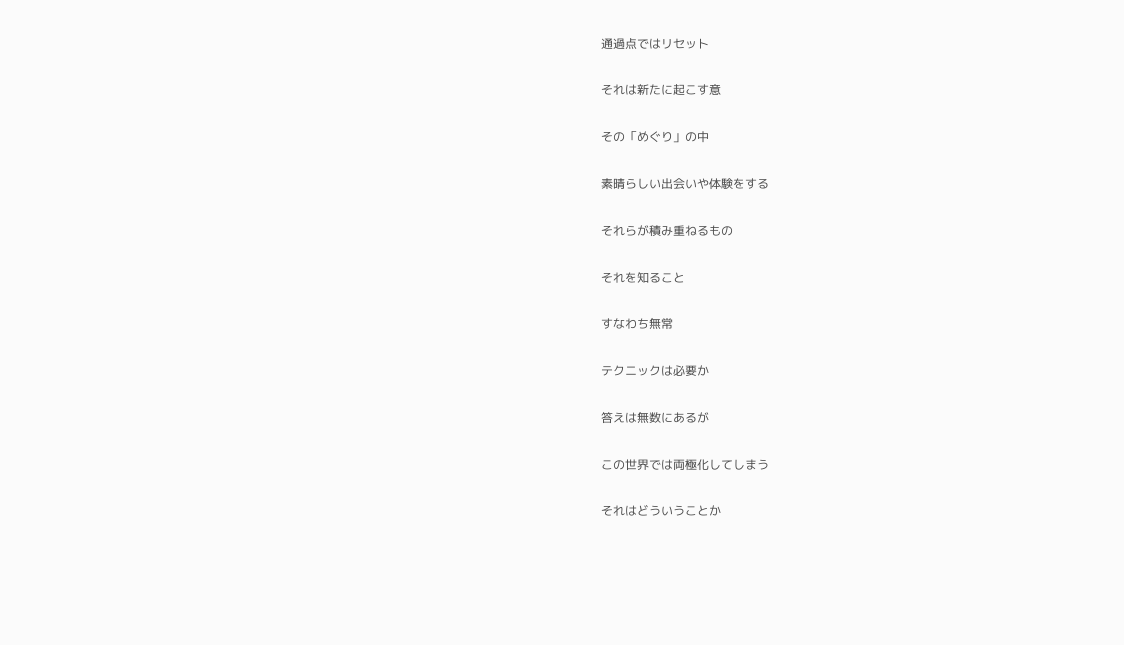通過点ではリセット

それは新たに起こす意

その「めぐり」の中

素晴らしい出会いや体験をする

それらが積み重ねるもの

それを知ること

すなわち無常

テクニックは必要か

答えは無数にあるが

この世界では両極化してしまう

それはどういうことか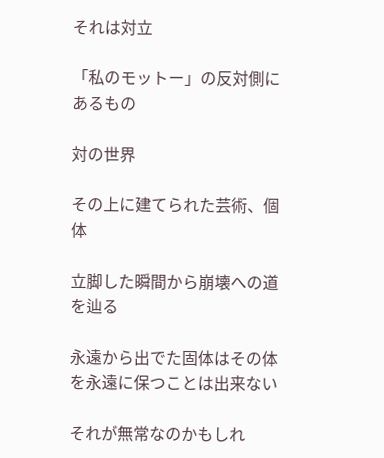それは対立

「私のモットー」の反対側にあるもの

対の世界

その上に建てられた芸術、個体

立脚した瞬間から崩壊への道を辿る

永遠から出でた固体はその体を永遠に保つことは出来ない

それが無常なのかもしれ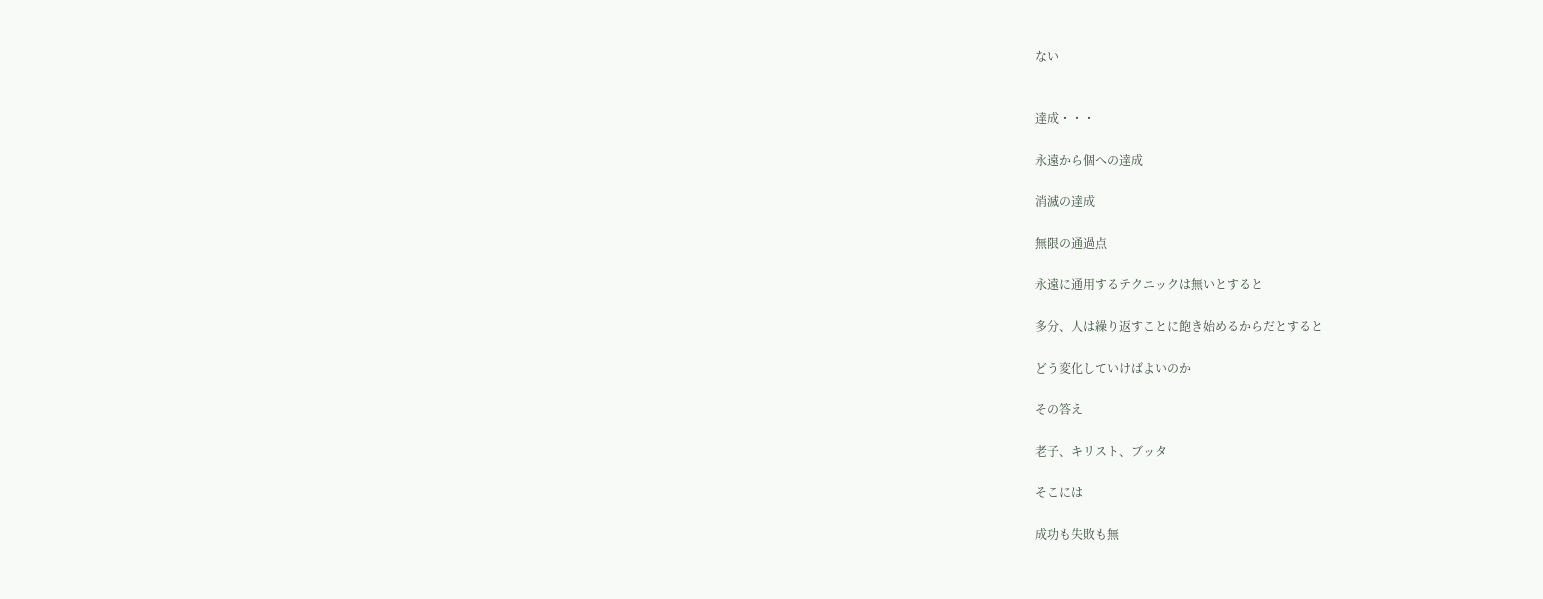ない


達成・・・

永遠から個への達成

消滅の達成

無限の通過点

永遠に通用するテクニックは無いとすると

多分、人は繰り返すことに飽き始めるからだとすると

どう変化していけばよいのか

その答え

老子、キリスト、ブッタ

そこには

成功も失敗も無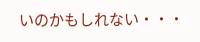いのかもしれない・・・